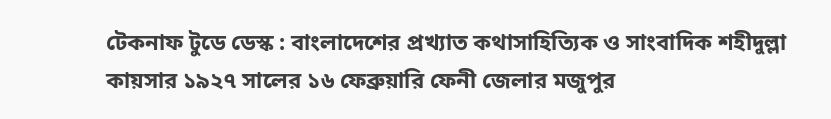টেকনাফ টুডে ডেস্ক : বাংলাদেশের প্রখ্যাত কথাসাহিত্যিক ও সাংবাদিক শহীদুল্লা কায়সার ১৯২৭ সালের ১৬ ফেব্রুয়ারি ফেনী জেলার মজুপুর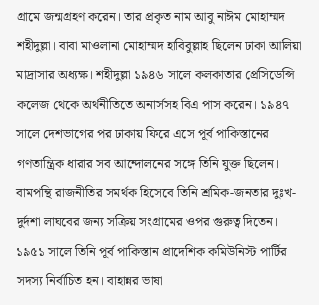গ্রামে জন্মগ্রহণ করেন। তার প্রকৃত নাম আবু নাঈম মোহাম্মদ শহীদুল্লা। বাবা মাওলানা মোহাম্মদ হাবিবুল্লাহ ছিলেন ঢাকা আলিয়া মাদ্রাসার অধ্যক্ষ। শহীদুল্লা ১৯৪৬ সালে কলকাতার প্রেসিডেন্সি কলেজ থেকে অর্থনীতিতে অনার্সসহ বিএ পাস করেন। ১৯৪৭ সালে দেশভাগের পর ঢাকায় ফিরে এসে পূর্ব পাকিস্তানের গণতান্ত্রিক ধারার সব আন্দোলনের সঙ্গে তিনি যুক্ত ছিলেন। বামপন্থি রাজনীতির সমর্থক হিসেবে তিনি শ্রমিক-জনতার দুঃখ-দুর্দশা লাঘবের জন্য সক্রিয় সংগ্রামের ওপর গুরুত্ব দিতেন। ১৯৫১ সালে তিনি পূর্ব পাকিস্তান প্রাদেশিক কমিউনিস্ট পার্টির সদস্য নির্বাচিত হন। বাহান্নর ভাষা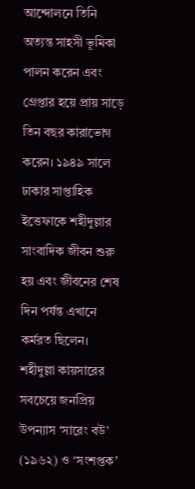আন্দোলনে তিনি অত্যন্ত সাহসী ভূমিকা পালন করেন এবং গ্রেপ্তার হয়ে প্রায় সাড়ে তিন বছর কারাভোগ করেন। ১৯৪৯ সালে ঢাকার সাপ্তাহিক ইত্তেফাকে শহীদুল্লার সাংবাদিক জীবন শুরু হয় এবং জীবনের শেষ দিন পর্যন্ত এখানে কর্মরত ছিলেন। শহীদুল্লা কায়সারের সবচেয়ে জনপ্রিয় উপন্যাস ‘সারেং বউ’ (১৯৬২) ও ‘সংশপ্তক’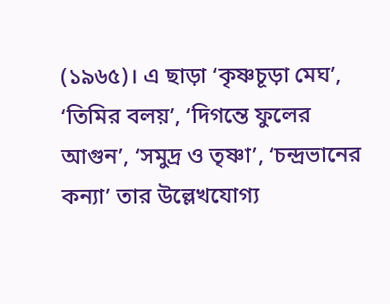(১৯৬৫)। এ ছাড়া ‘কৃষ্ণচূড়া মেঘ’, ‘তিমির বলয়’, ‘দিগন্তে ফুলের আগুন’, ‘সমুদ্র ও তৃষ্ণা’, ‘চন্দ্রভানের কন্যা’ তার উল্লেখযোগ্য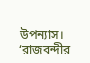উপন্যাস। ‘রাজবন্দীর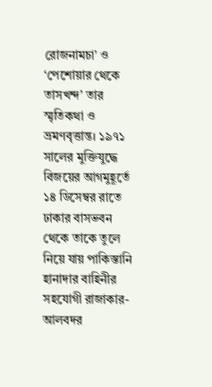রোজনামচা’ ও ‘পেশোয়ার থেকে তাসখন্দ’ তার স্মৃতিকথা ও ভ্রমণবৃত্তান্ত। ১৯৭১ সালের মুক্তিযুদ্ধে বিজয়ের আগমুহূর্তে ১৪ ডিসেম্বর রাতে ঢাকার বাসভবন থেকে তাকে তুলে নিয়ে যায় পাকিস্তানি হানাদার বাহিনীর সহযোগী রাজাকার-আলবদর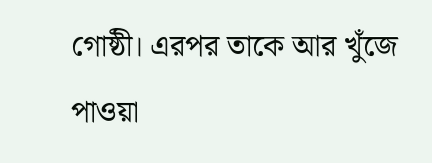গোষ্ঠী। এরপর তাকে আর খুঁজে পাওয়া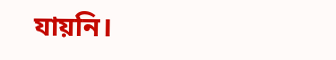যায়নি।